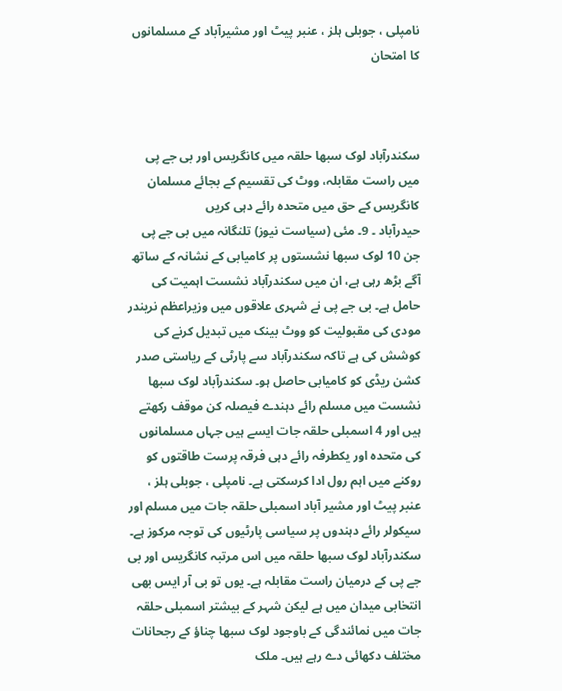نامپلی ، جوبلی ہلز ، عنبر پیٹ اور مشیرآباد کے مسلمانوں کا امتحان



سکندرآباد لوک سبھا حلقہ میں کانگریس اور بی جے پی میں راست مقابلہ، ووٹ کی تقسیم کے بجائے مسلمان کانگریس کے حق میں متحدہ رائے دہی کریں
حیدرآباد ۔ 9۔ مئی (سیاست نیوز) تلنگانہ میں بی جے پی جن 10 لوک سبھا نشستوں پر کامیابی کے نشانہ کے ساتھ آگے بڑھ رہی ہے، ان میں سکندرآباد نشست اہمیت کی حامل ہے۔ بی جے پی نے شہری علاقوں میں وزیراعظم نریندر مودی کی مقبولیت کو ووٹ بینک میں تبدیل کرنے کی کوشش کی ہے تاکہ سکندرآباد سے پارٹی کے ریاستی صدر کشن ریڈی کو کامیابی حاصل ہو۔ سکندرآباد لوک سبھا نشست میں مسلم رائے دہندے فیصلہ کن موقف رکھتے ہیں اور 4 اسمبلی حلقہ جات ایسے ہیں جہاں مسلمانوں کی متحدہ اور یکطرفہ رائے دہی فرقہ پرست طاقتوں کو روکنے میں اہم رول ادا کرسکتی ہے۔ نامپلی ، جوبلی ہلز ، عنبر پیٹ اور مشیر آباد اسمبلی حلقہ جات میں مسلم اور سیکولر رائے دہندوں پر سیاسی پارٹیوں کی توجہ مرکوز ہے۔ سکندرآباد لوک سبھا حلقہ میں اس مرتبہ کانگریس اور بی جے پی کے درمیان راست مقابلہ ہے۔ یوں تو بی آر ایس بھی انتخابی میدان میں ہے لیکن شہر کے بیشتر اسمبلی حلقہ جات میں نمائندگی کے باوجود لوک سبھا چناؤ کے رجحانات مختلف دکھائی دے رہے ہیں۔ ملک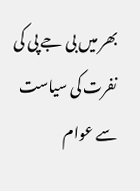بھر میں بی جے پی کی نفرت کی سیاست سے عوام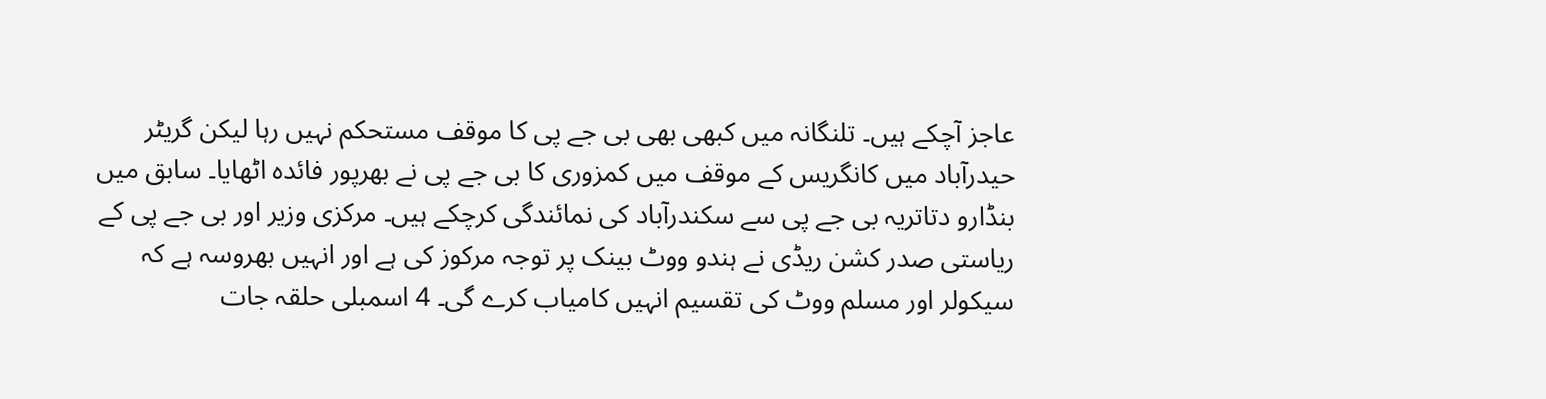عاجز آچکے ہیں۔ تلنگانہ میں کبھی بھی بی جے پی کا موقف مستحکم نہیں رہا لیکن گریٹر حیدرآباد میں کانگریس کے موقف میں کمزوری کا بی جے پی نے بھرپور فائدہ اٹھایا۔ سابق میں بنڈارو دتاتریہ بی جے پی سے سکندرآباد کی نمائندگی کرچکے ہیں۔ مرکزی وزیر اور بی جے پی کے ریاستی صدر کشن ریڈی نے ہندو ووٹ بینک پر توجہ مرکوز کی ہے اور انہیں بھروسہ ہے کہ سیکولر اور مسلم ووٹ کی تقسیم انہیں کامیاب کرے گی۔ 4 اسمبلی حلقہ جات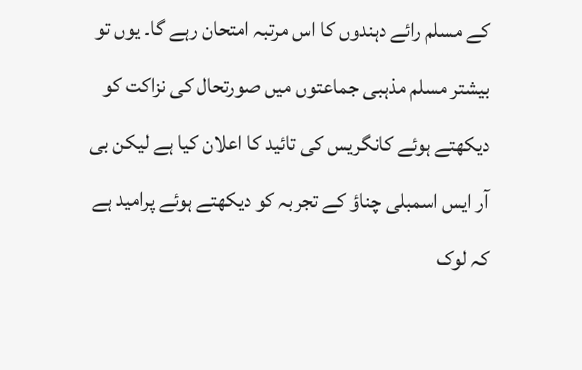کے مسلم رائے دہندوں کا اس مرتبہ امتحان رہے گا۔ یوں تو بیشتر مسلم مذہبی جماعتوں میں صورتحال کی نزاکت کو دیکھتے ہوئے کانگریس کی تائید کا اعلان کیا ہے لیکن بی آر ایس اسمبلی چناؤ کے تجربہ کو دیکھتے ہوئے پرامید ہے کہ لوک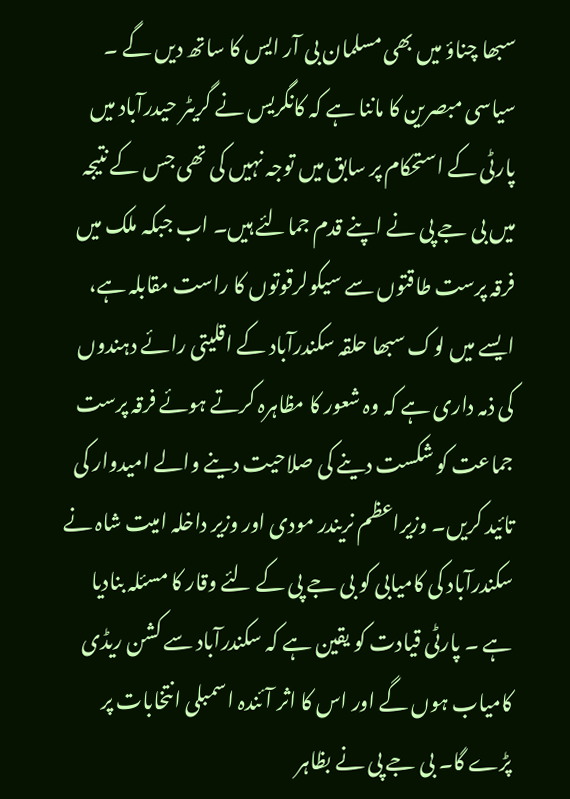سبھا چناؤ میں بھی مسلمان بی آر ایس کا ساتھ دیں گے ۔ سیاسی مبصرین کا ماننا ہے کہ کانگریس نے گریٹر حیدرآباد میں پارٹی کے استحکام پر سابق میں توجہ نہیں کی تھی جس کے نتیجہ میں بی جے پی نے اپنے قدم جمالئے ہیں۔ اب جبکہ ملک میں فرقہ پرست طاقتوں سے سیکولرقوتوں کا راست مقابلہ ہے، ایسے میں لوک سبھا حلقہ سکندرآباد کے اقلیتی رائے دہندوں کی ذمہ داری ہے کہ وہ شعور کا مظاہرہ کرتے ہوئے فرقہ پرست جماعت کو شکست دینے کی صلاحیت دینے والے امیدوار کی تائید کریں۔ وزیراعظم نریندر مودی اور وزیر داخلہ امیت شاہ نے سکندرآباد کی کامیابی کو بی جے پی کے لئے وقار کا مسئلہ بنادیا ہے ۔ پارٹی قیادت کو یقین ہے کہ سکندرآباد سے کشن ریڈی کامیاب ہوں گے اور اس کا اثر آئندہ اسمبلی انتخابات پر پڑے گا۔ بی جے پی نے بظاہر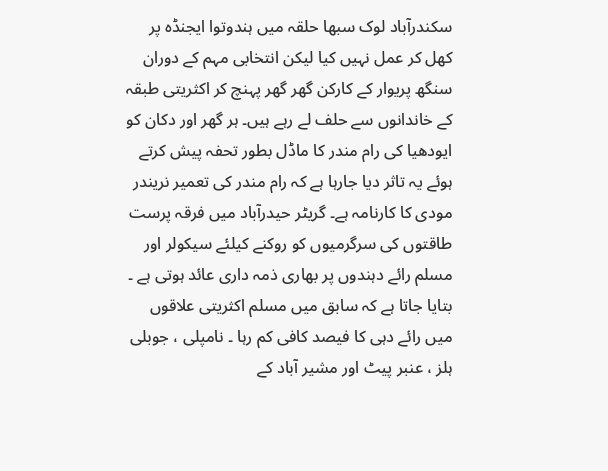سکندرآباد لوک سبھا حلقہ میں ہندوتوا ایجنڈہ پر کھل کر عمل نہیں کیا لیکن انتخابی مہم کے دوران سنگھ پریوار کے کارکن گھر گھر پہنچ کر اکثریتی طبقہ کے خاندانوں سے حلف لے رہے ہیں۔ ہر گھر اور دکان کو ایودھیا کی رام مندر کا ماڈل بطور تحفہ پیش کرتے ہوئے یہ تاثر دیا جارہا ہے کہ رام مندر کی تعمیر نریندر مودی کا کارنامہ ہے۔ گریٹر حیدرآباد میں فرقہ پرست طاقتوں کی سرگرمیوں کو روکنے کیلئے سیکولر اور مسلم رائے دہندوں پر بھاری ذمہ داری عائد ہوتی ہے ۔ بتایا جاتا ہے کہ سابق میں مسلم اکثریتی علاقوں میں رائے دہی کا فیصد کافی کم رہا ۔ نامپلی ، جوبلی ہلز ، عنبر پیٹ اور مشیر آباد کے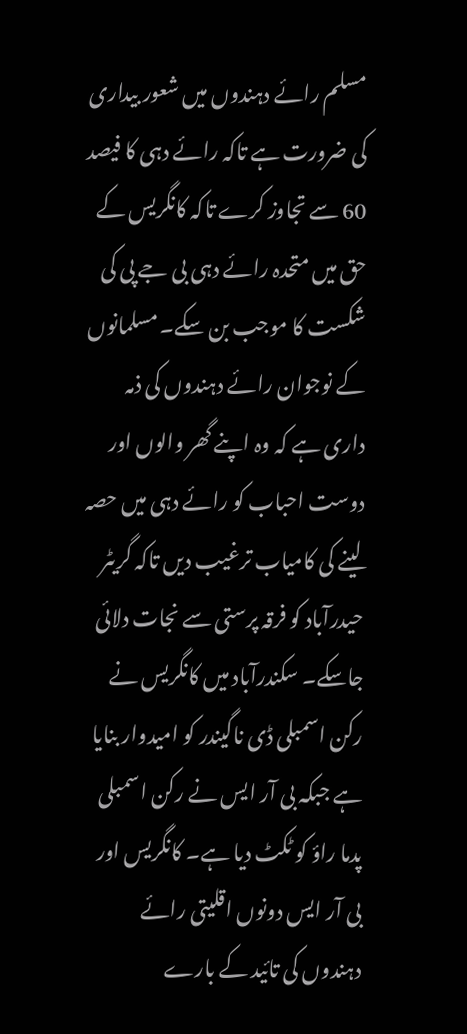مسلم رائے دہندوں میں شعور بیداری کی ضرورت ہے تاکہ رائے دہی کا فیصد 60 سے تجاوز کرے تاکہ کانگریس کے حق میں متحدہ رائے دہی بی جے پی کی شکست کا موجب بن سکے۔ مسلمانوں کے نوجوان رائے دہندوں کی ذمہ داری ہے کہ وہ اپنے گھر والوں اور دوست احباب کو رائے دہی میں حصہ لینے کی کامیاب ترغیب دیں تاکہ گریٹر حیدرآباد کو فرقہ پرستی سے نجات دلائی جاسکے۔ سکندرآباد میں کانگریس نے رکن اسمبلی ڈی ناگیندر کو امیدوار بنایا ہے جبکہ بی آر ایس نے رکن اسمبلی پدما راؤ کو ٹکٹ دیا ہے۔ کانگریس اور بی آر ایس دونوں اقلیتی رائے دہندوں کی تائید کے بارے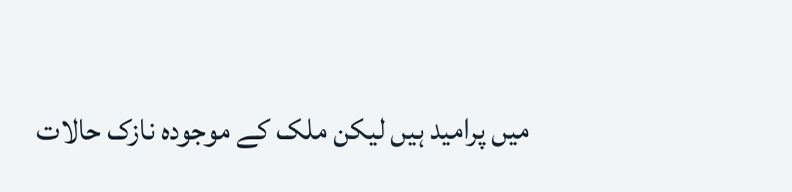میں پرامید ہیں لیکن ملک کے موجودہ نازک حالات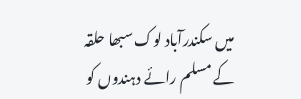میں سکندرآباد لوک سبھا حلقہ کے مسلم رائے دہندوں کو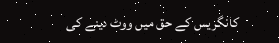کانگریس کے حق میں ووٹ دینے کی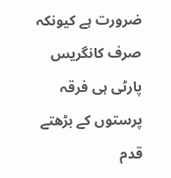ضرورت ہے کیونکہ صرف کانگریس پارٹی ہی فرقہ پرستوں کے بڑھتے قدم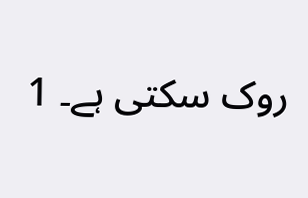روک سکتی ہے۔ 1